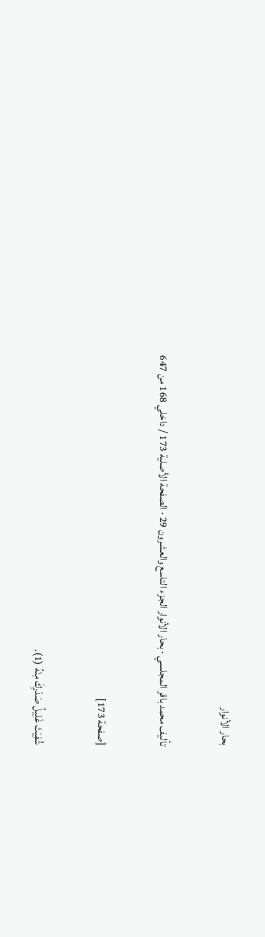بحار الأنوار

تأليف محمد باقر المجلسي · بحار الأنوار الجزء التاسع والعشرون 29 · الصفحة الأصلية 173 / داخلي 168 من 647

[صفحة 173]

شُفِيَتْ غَلِيلُ صَدْرِكَ مِنْهُ (1).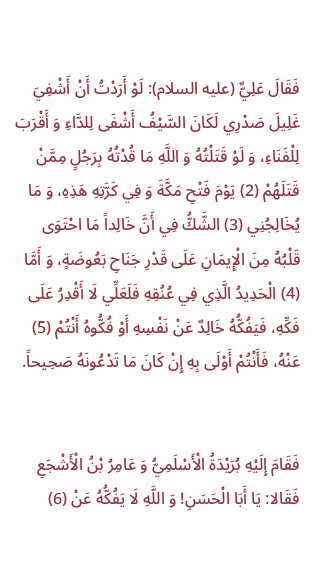فَقَالَ عَلِيٌّ (عليه السلام): لَوْ أَرَدْتُ أَنْ أَشْفِيَ غَلِيلَ صَدْرِي لَكَانَ السَّيْفُ أَشْفَى لِلدَّاءِ وَ أَقْرَبَ لِلْفَنَاءِ، وَ لَوْ قَتَلْتُهُ وَ اللَّهِ مَا قُدْتُهُ بِرَجُلٍ مِمَّنْ قَتَلَهُمْ (2) يَوْمَ فَتْحِ مَكَّةَ وَ فِي كَرَّتِهِ هَذِهِ، وَ مَا يُخَالِجُنِي (3) الشَّكُّ فِي أَنَّ خَالِداً مَا احْتَوَى قَلْبُهُ مِنَ الْإِيمَانِ عَلَى قَدْرِ جَنَاحِ بَعُوضَةٍ، وَ أَمَّا (4) الْحَدِيدُ الَّذِي فِي عُنُقِهِ فَلَعَلِّي لَا أَقْدِرُ عَلَى فَكِّهِ، فَيَفُكُّهُ خَالِدٌ عَنْ نَفْسِهِ أَوْ فُكُّوهُ أَنْتُمْ (5) عَنْهُ، فَأَنْتُمْ أَوْلَى بِهِ إِنْ كَانَ مَا تَدْعُونَهُ صَحِيحاً.


فَقَامَ إِلَيْهِ بُرَيْدَةُ الْأَسْلَمِيُّ وَ عَامِرُ بْنُ الْأَشْجَعِ فَقَالا: يَا أَبَا الْحَسَنِ! وَ اللَّهِ لَا يَفُكُّهُ عَنْ (6)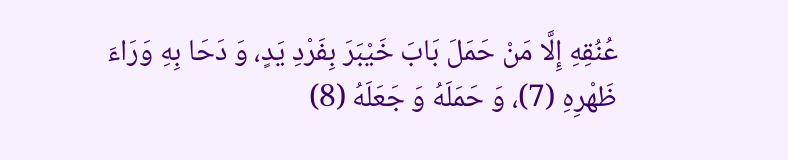عُنُقِهِ إِلَّا مَنْ حَمَلَ بَابَ خَيْبَرَ بِفَرْدِ يَدٍ، وَ دَحَا بِهِ وَرَاءَ ظَهْرِهِ (7)، وَ حَمَلَهُ وَ جَعَلَهُ (8)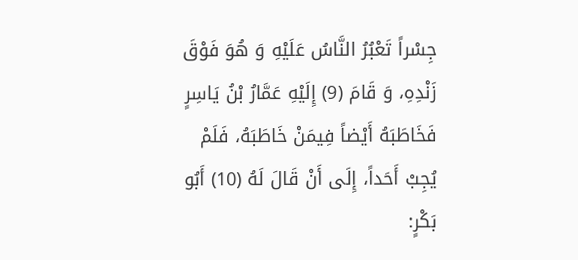جِسْراً تَعْبُرُ النَّاسُ عَلَيْهِ وَ هُوَ فَوْقَ زَنْدِهِ، وَ قَامَ (9) إِلَيْهِ عَمَّارُ بْنُ يَاسِرٍ فَخَاطَبَهُ أَيْضاً فِيمَنْ خَاطَبَهُ، فَلَمْ يُجِبْ أَحَداً، إِلَى أَنْ قَالَ لَهُ (10) أَبُو بَكْرٍ: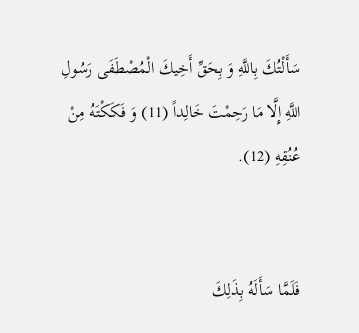سَأَلْتُكَ بِاللَّهِ وَ بِحَقِّ أَخِيكَ الْمُصْطَفَى رَسُولِ اللَّهِ إِلَّا مَا رَحِمْتَ خَالِداً (11) وَ فَكَكْتَهُ مِنْ عُنُقِهِ (12).


فَلَمَّا سَأَلَهُ بِذَلِكَ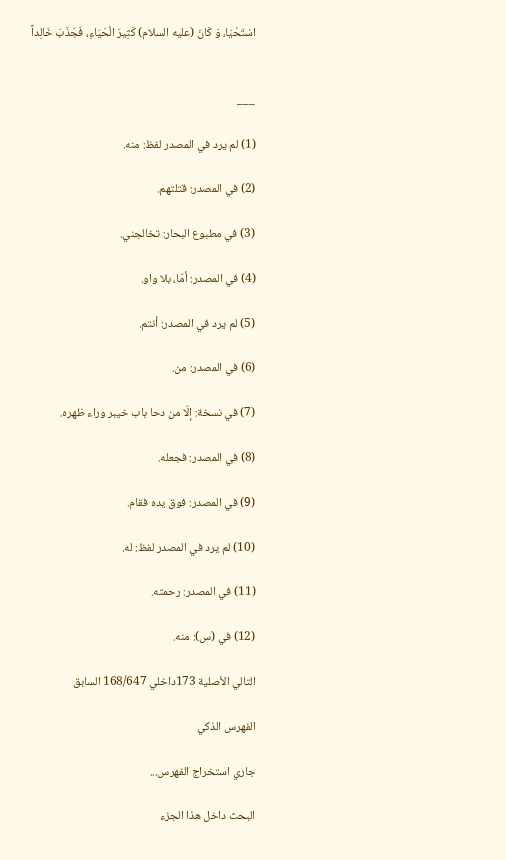اسْتَحْيَا، وَ كَانَ (عليه السلام) كَثِيرَ الْحَيَاءِ، فَجَذَبَ خَالِداً


___

(1) لم يرد في المصدر لفظ: منه.

(2) في المصدر: قتلتهم.

(3) في مطبوع البحار: تخالجني.

(4) في المصدر: أمّا، بلا واو.

(5) لم يرد في المصدر: أنتم.

(6) في المصدر: من.

(7) في نسخة: إلّا من دحا باب خيبر وراء ظهره.

(8) في المصدر: فجعله.

(9) في المصدر: فوق يده فقام.

(10) لم يرد في المصدر لفظ: له.

(11) في المصدر: رحمته.

(12) في (س): منه.

التالي الأصلية 173داخلي 168/647 السابق

الفهرس الذكي

جاري استخراج الفهرس...

البحث داخل هذا الجزء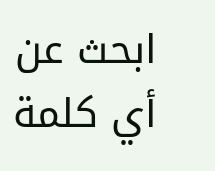ابحث عن أي كلمة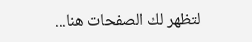لتظهر لك الصفحات هنا...